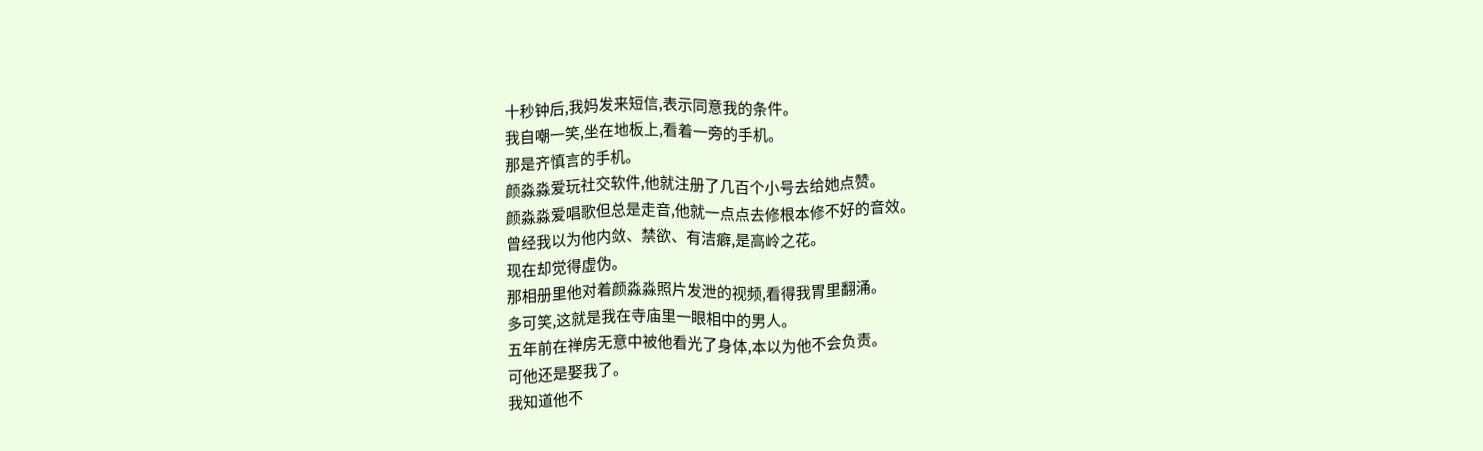十秒钟后,我妈发来短信,表示同意我的条件。
我自嘲一笑,坐在地板上,看着一旁的手机。
那是齐慎言的手机。
颜淼淼爱玩社交软件,他就注册了几百个小号去给她点赞。
颜淼淼爱唱歌但总是走音,他就一点点去修根本修不好的音效。
曾经我以为他内敛、禁欲、有洁癖,是高岭之花。
现在却觉得虚伪。
那相册里他对着颜淼淼照片发泄的视频,看得我胃里翻涌。
多可笑,这就是我在寺庙里一眼相中的男人。
五年前在禅房无意中被他看光了身体,本以为他不会负责。
可他还是娶我了。
我知道他不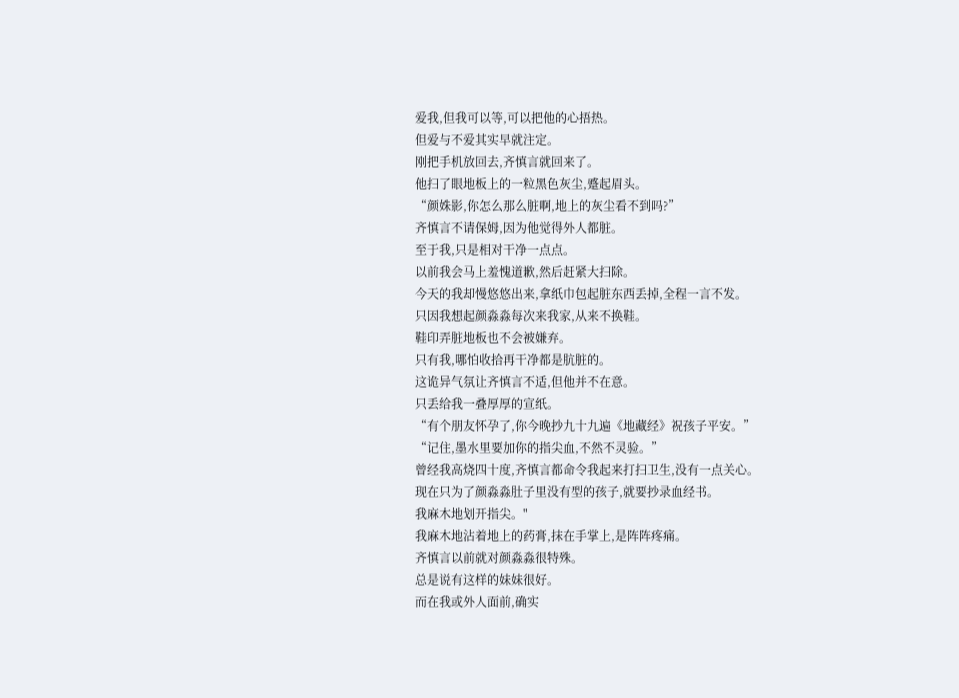爱我,但我可以等,可以把他的心捂热。
但爱与不爱其实早就注定。
刚把手机放回去,齐慎言就回来了。
他扫了眼地板上的一粒黑色灰尘,蹙起眉头。
“颜姝影,你怎么那么脏啊,地上的灰尘看不到吗?”
齐慎言不请保姆,因为他觉得外人都脏。
至于我,只是相对干净一点点。
以前我会马上羞愧道歉,然后赶紧大扫除。
今天的我却慢悠悠出来,拿纸巾包起脏东西丢掉,全程一言不发。
只因我想起颜淼淼每次来我家,从来不换鞋。
鞋印弄脏地板也不会被嫌弃。
只有我,哪怕收拾再干净都是肮脏的。
这诡异气氛让齐慎言不适,但他并不在意。
只丢给我一叠厚厚的宣纸。
“有个朋友怀孕了,你今晚抄九十九遍《地藏经》祝孩子平安。”
“记住,墨水里要加你的指尖血,不然不灵验。”
曾经我高烧四十度,齐慎言都命令我起来打扫卫生,没有一点关心。
现在只为了颜淼淼肚子里没有型的孩子,就要抄录血经书。
我麻木地划开指尖。"
我麻木地沾着地上的药膏,抹在手掌上,是阵阵疼痛。
齐慎言以前就对颜淼淼很特殊。
总是说有这样的妹妹很好。
而在我或外人面前,确实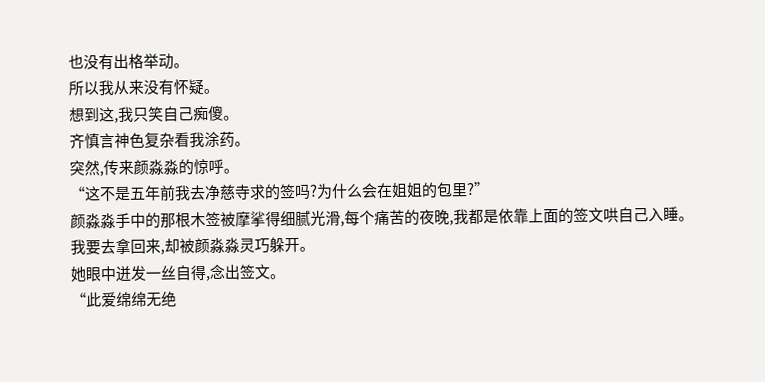也没有出格举动。
所以我从来没有怀疑。
想到这,我只笑自己痴傻。
齐慎言神色复杂看我涂药。
突然,传来颜淼淼的惊呼。
“这不是五年前我去净慈寺求的签吗?为什么会在姐姐的包里?”
颜淼淼手中的那根木签被摩挲得细腻光滑,每个痛苦的夜晚,我都是依靠上面的签文哄自己入睡。
我要去拿回来,却被颜淼淼灵巧躲开。
她眼中迸发一丝自得,念出签文。
“此爱绵绵无绝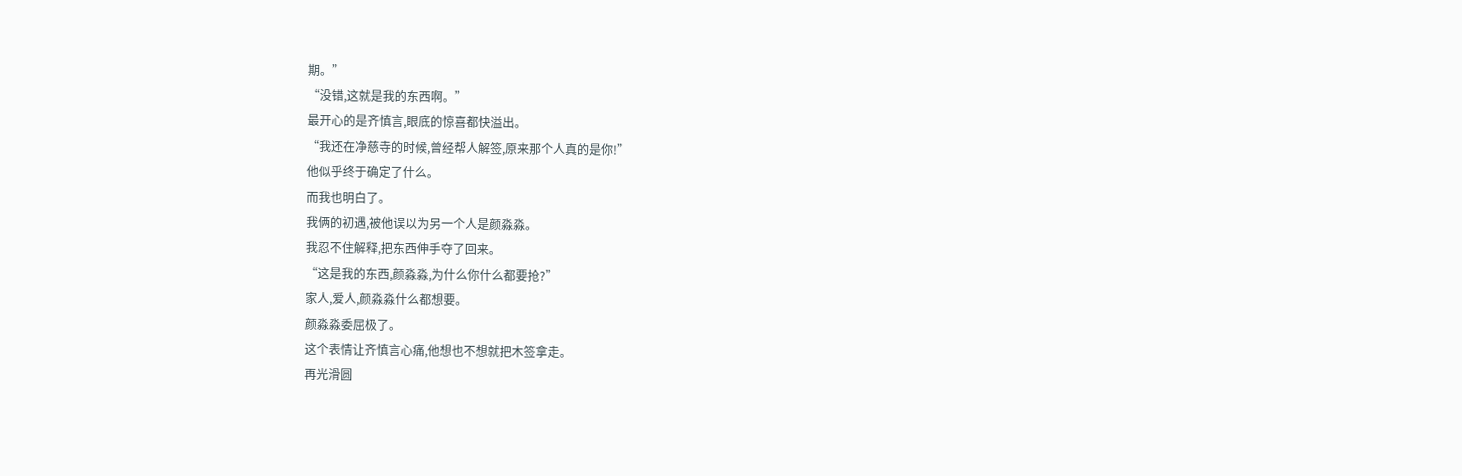期。”
“没错,这就是我的东西啊。”
最开心的是齐慎言,眼底的惊喜都快溢出。
“我还在净慈寺的时候,曾经帮人解签,原来那个人真的是你!”
他似乎终于确定了什么。
而我也明白了。
我俩的初遇,被他误以为另一个人是颜淼淼。
我忍不住解释,把东西伸手夺了回来。
“这是我的东西,颜淼淼,为什么你什么都要抢?”
家人,爱人,颜淼淼什么都想要。
颜淼淼委屈极了。
这个表情让齐慎言心痛,他想也不想就把木签拿走。
再光滑圆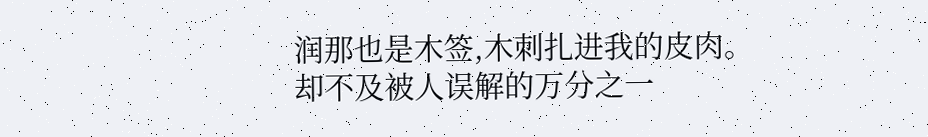润那也是木签,木刺扎进我的皮肉。
却不及被人误解的万分之一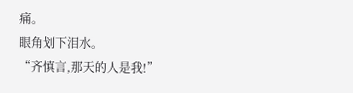痛。
眼角划下泪水。
“齐慎言,那天的人是我!”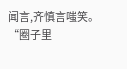闻言,齐慎言嗤笑。
“圈子里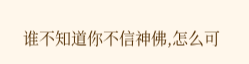谁不知道你不信神佛,怎么可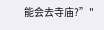能会去寺庙?”"